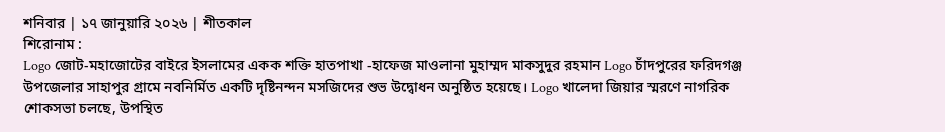শনিবার | ১৭ জানুয়ারি ২০২৬ | শীতকাল
শিরোনাম :
Logo জোট-মহাজোটের বাইরে ইসলামের একক শক্তি হাতপাখা -হাফেজ মাওলানা মুহাম্মদ মাকসুদুর রহমান Logo চাঁদপুরের ফরিদগঞ্জ উপজেলার সাহাপুর গ্রামে নবনির্মিত একটি দৃষ্টিনন্দন মসজিদের শুভ উদ্বোধন অনুষ্ঠিত হয়েছে। Logo খালেদা জিয়ার স্মরণে নাগরিক শোকসভা চলছে, উপস্থিত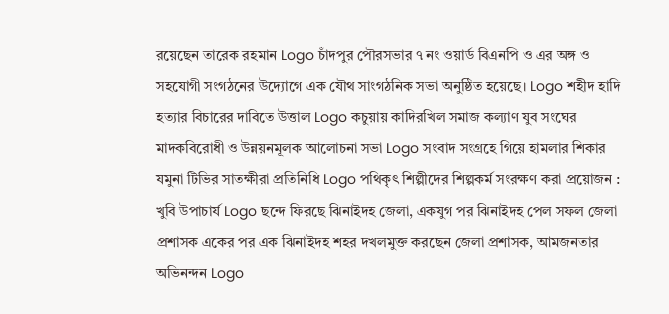রয়েছেন তারেক রহমান Logo চাঁদপুর পৌরসভার ৭ নং ওয়ার্ড বিএনপি ও এর অঙ্গ ও সহযোগী সংগঠনের উদ্যোগে এক যৌথ সাংগঠনিক সভা অনুষ্ঠিত হয়েছে। Logo শহীদ হাদি হত্যার বিচারের দাবিতে উত্তাল Logo কচুয়ায় কাদিরখিল সমাজ কল্যাণ যুব সংঘের মাদকবিরোধী ও উন্নয়নমূলক আলোচনা সভা Logo সংবাদ সংগ্রহে গিয়ে হামলার শিকার যমুনা টিভির সাতক্ষীরা প্রতিনিধি Logo পথিকৃৎ শিল্পীদের শিল্পকর্ম সংরক্ষণ করা প্রয়োজন : খুবি উপাচার্য Logo ছন্দে ফিরছে ঝিনাইদহ জেলা, একযুগ পর ঝিনাইদহ পেল সফল জেলা প্রশাসক একের পর এক ঝিনাইদহ শহর দখলমুক্ত করছেন জেলা প্রশাসক, আমজনতার অভিনন্দন Logo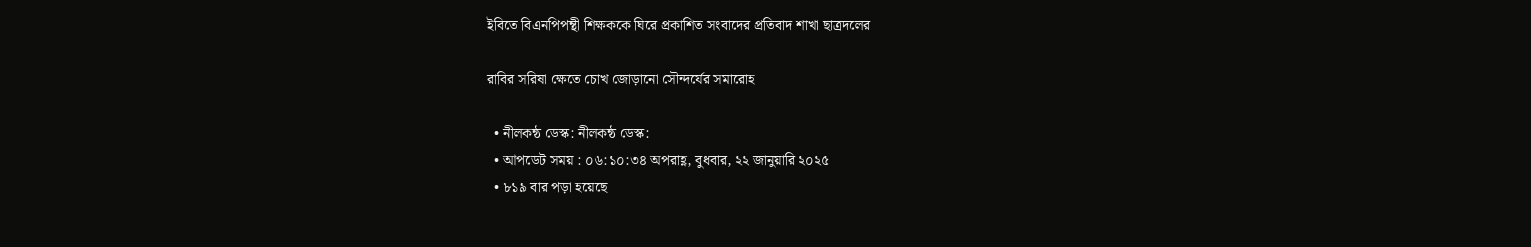ইবিতে বিএনপিপন্থী শিক্ষককে ঘিরে প্রকাশিত সংবাদের প্রতিবাদ শাখা ছাত্রদলের

রাবির সরিষা ক্ষেতে চোখ জোড়ানো সৌন্দর্যের সমারোহ

  • নীলকন্ঠ ডেস্ক: নীলকন্ঠ ডেস্ক:
  • আপডেট সময় : ০৬:১০:৩৪ অপরাহ্ণ, বুধবার, ২২ জানুয়ারি ২০২৫
  • ৮১৯ বার পড়া হয়েছে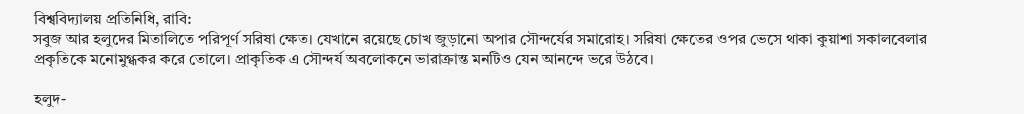বিশ্ববিদ্যালয় প্রতিনিধি, রাবি:
সবুজ আর হলুদের মিতালিতে পরিপূর্ণ সরিষা ক্ষেত। যেখানে রয়েছে চোখ জুড়ানো অপার সৌন্দর্যের সমারোহ। সরিষা ক্ষেতের ওপর ভেসে থাকা কুয়াশা সকালবেলার প্রকৃতিকে মনোমুগ্ধকর করে তোলে। প্রাকৃতিক এ সৌন্দর্য অবলোকনে ভারাক্রান্ত মনটিও যেন আনন্দে ভরে উঠবে।

হলুদ-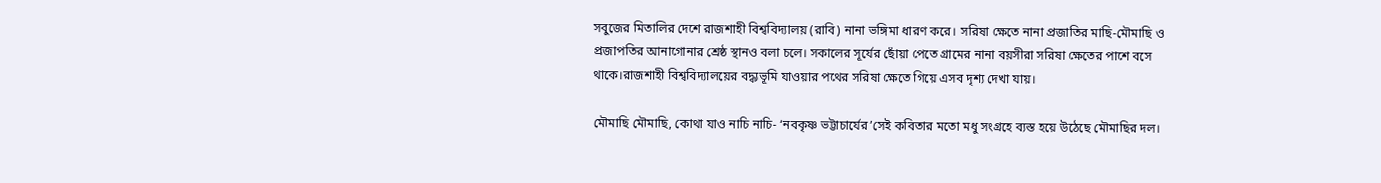সবুজের মিতালির দেশে রাজশাহী বিশ্ববিদ্যালয় (রাবি) নানা ভঙ্গিমা ধারণ করে। সরিষা ক্ষেতে নানা প্রজাতির মাছি-মৌমাছি ও প্রজাপতির আনাগোনার শ্রেষ্ঠ স্থানও বলা চলে। সকালের সূর্যের ছোঁয়া পেতে গ্রামের নানা বয়সীরা সরিষা ক্ষেতের পাশে বসে থাকে।রাজশাহী বিশ্ববিদ্যালয়ের বদ্ধ্যভূমি যাওয়ার পথের সরিষা ক্ষেতে গিয়ে এসব দৃশ্য দেখা যায়।

মৌমাছি মৌমাছি, কোথা যাও নাচি নাচি- ‘নবকৃষ্ণ ভট্টাচার্যের’সেই কবিতার মতো মধু সংগ্রহে ব্যস্ত হয়ে উঠেছে মৌমাছির দল।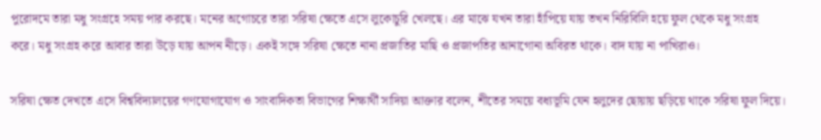পুরোদমে তারা মধু সংগ্রহে সময় পার করছে। মনের অগোচরে তারা সরিষা ক্ষেতে এসে লুকোচুরি খেলছে। এর মাঝে যখন তারা হাঁপিয়ে যায় তখন নিরিবিলি হয়ে ফুল থেকে মধু সংগ্রহ করে। মধু সংগ্রহ করে আবার তারা উড়ে যায় আপন নীড়ে। একই সঙ্গে সরিষা ক্ষেতে নানা প্রজাতির মাছি ও প্রজাপতির আনাগোনা অবিরত থাকে। বাদ যায় না পাখিরাও।

সরিষা ক্ষেত দেখতে এসে বিশ্ববিদ্যালয়ের গণযোগাযোগ ও সাংবাদিকতা বিভাগের শিক্ষার্থী সাদিয়া আক্তার বলেন, শীতের সময়ে বধ্যভূমি যেন হলুদের ছোয়ায় ছড়িয়ে থাকে সরিষা ফুল দিয়ে।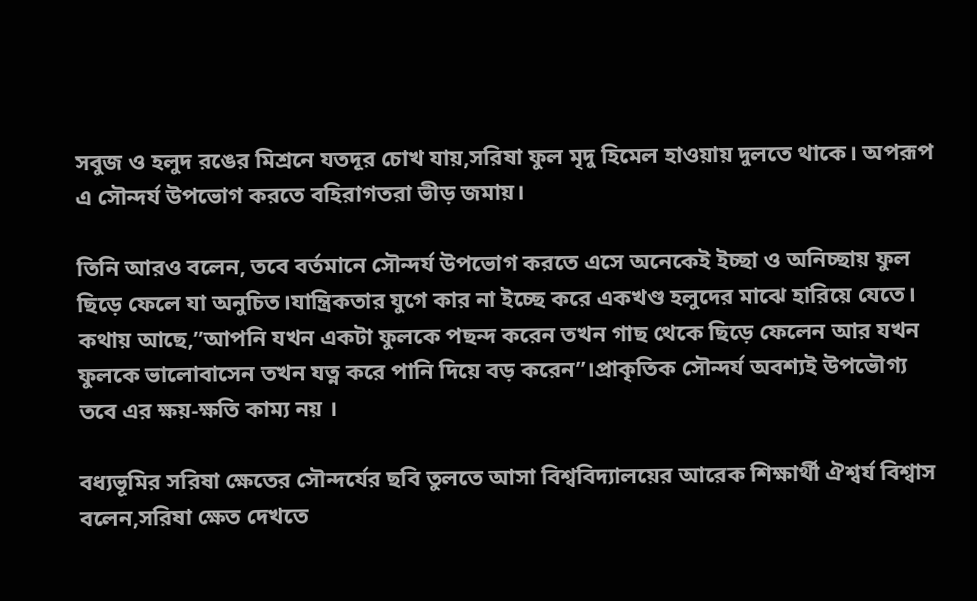সবুজ ‌ও হলুদ রঙের মিশ্রনে যতদূর চোখ যায়,সরিষা ফুল মৃদু হিমেল হাওয়ায় দুলতে থাকে। অপরূপ এ সৌন্দর্য ‌উপভোগ করতে বহিরাগতরা ভীড় জমায়।

তিনি আরও বলেন, তবে বর্তমানে সৌন্দর্য উপভোগ করতে এসে অনেকেই ইচ্ছা ও অনিচ্ছায় ফুল ছিড়ে ফেলে যা অনুচিত।যান্ত্রিকতার যুগে কার না ইচ্ছে করে একখণ্ড হলুদের মাঝে হারিয়ে যেতে। কথায় আছে,”আপনি যখন একটা ফুলকে পছন্দ করেন তখন গাছ থেকে ছিড়ে ফেলেন আর যখন ফুলকে ভালোবাসেন তখন যত্ন করে পানি দিয়ে বড় করেন”।প্রাকৃতিক সৌন্দর্য অবশ্যই উপভৌগ্য তবে এর ক্ষয়-ক্ষতি কাম্য নয় ।

বধ্যভূমির সরিষা ক্ষেতের সৌন্দর্যের ছবি তুলতে আসা বিশ্ববিদ্যালয়ের আরেক শিক্ষার্থী ঐশ্বর্য বিশ্বাস বলেন,সরিষা ক্ষেত দেখতে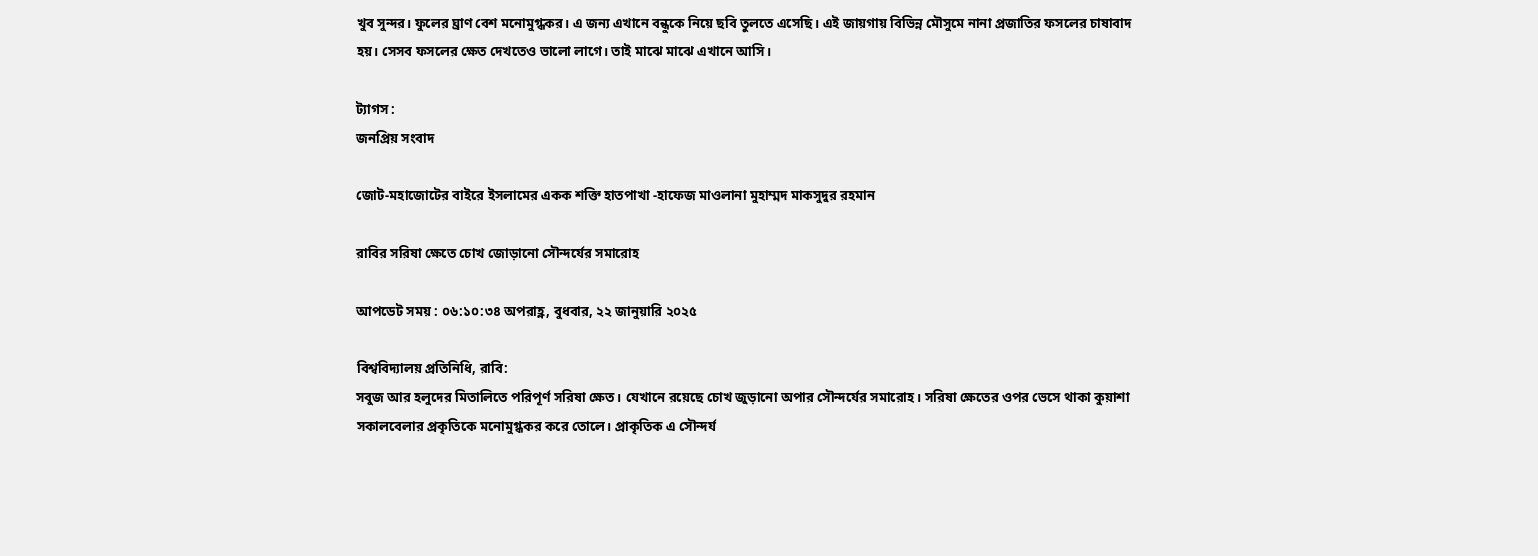খুব সুন্দর। ফুলের ঘ্রাণ বেশ মনোমুগ্ধকর। এ জন্য এখানে বন্ধুকে নিয়ে ছবি তুলতে এসেছি। এই জায়গায় বিভিন্ন মৌসুমে নানা প্রজাতির ফসলের চাষাবাদ হয়। সেসব ফসলের ক্ষেত দেখতেও ভালো লাগে। তাই মাঝে মাঝে এখানে আসি।

ট্যাগস :
জনপ্রিয় সংবাদ

জোট-মহাজোটের বাইরে ইসলামের একক শক্তি হাতপাখা -হাফেজ মাওলানা মুহাম্মদ মাকসুদুর রহমান

রাবির সরিষা ক্ষেতে চোখ জোড়ানো সৌন্দর্যের সমারোহ

আপডেট সময় : ০৬:১০:৩৪ অপরাহ্ণ, বুধবার, ২২ জানুয়ারি ২০২৫

বিশ্ববিদ্যালয় প্রতিনিধি, রাবি:
সবুজ আর হলুদের মিতালিতে পরিপূর্ণ সরিষা ক্ষেত। যেখানে রয়েছে চোখ জুড়ানো অপার সৌন্দর্যের সমারোহ। সরিষা ক্ষেতের ওপর ভেসে থাকা কুয়াশা সকালবেলার প্রকৃতিকে মনোমুগ্ধকর করে তোলে। প্রাকৃতিক এ সৌন্দর্য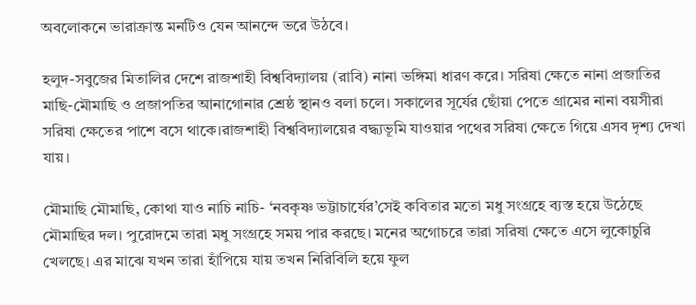অবলোকনে ভারাক্রান্ত মনটিও যেন আনন্দে ভরে উঠবে।

হলুদ-সবুজের মিতালির দেশে রাজশাহী বিশ্ববিদ্যালয় (রাবি) নানা ভঙ্গিমা ধারণ করে। সরিষা ক্ষেতে নানা প্রজাতির মাছি-মৌমাছি ও প্রজাপতির আনাগোনার শ্রেষ্ঠ স্থানও বলা চলে। সকালের সূর্যের ছোঁয়া পেতে গ্রামের নানা বয়সীরা সরিষা ক্ষেতের পাশে বসে থাকে।রাজশাহী বিশ্ববিদ্যালয়ের বদ্ধ্যভূমি যাওয়ার পথের সরিষা ক্ষেতে গিয়ে এসব দৃশ্য দেখা যায়।

মৌমাছি মৌমাছি, কোথা যাও নাচি নাচি- ‘নবকৃষ্ণ ভট্টাচার্যের’সেই কবিতার মতো মধু সংগ্রহে ব্যস্ত হয়ে উঠেছে মৌমাছির দল। পুরোদমে তারা মধু সংগ্রহে সময় পার করছে। মনের অগোচরে তারা সরিষা ক্ষেতে এসে লুকোচুরি খেলছে। এর মাঝে যখন তারা হাঁপিয়ে যায় তখন নিরিবিলি হয়ে ফুল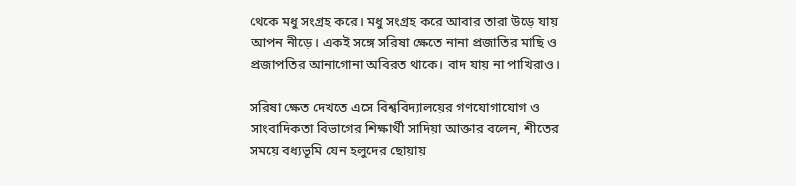থেকে মধু সংগ্রহ করে। মধু সংগ্রহ করে আবার তারা উড়ে যায় আপন নীড়ে। একই সঙ্গে সরিষা ক্ষেতে নানা প্রজাতির মাছি ও প্রজাপতির আনাগোনা অবিরত থাকে। বাদ যায় না পাখিরাও।

সরিষা ক্ষেত দেখতে এসে বিশ্ববিদ্যালয়ের গণযোগাযোগ ও সাংবাদিকতা বিভাগের শিক্ষার্থী সাদিয়া আক্তার বলেন, শীতের সময়ে বধ্যভূমি যেন হলুদের ছোয়ায়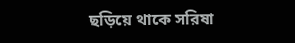ছড়িয়ে থাকে সরিষা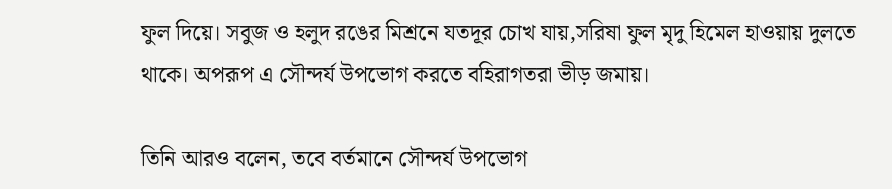ফুল দিয়ে। সবুজ ‌ও হলুদ রঙের মিশ্রনে যতদূর চোখ যায়,সরিষা ফুল মৃদু হিমেল হাওয়ায় দুলতে থাকে। অপরূপ এ সৌন্দর্য ‌উপভোগ করতে বহিরাগতরা ভীড় জমায়।

তিনি আরও বলেন, তবে বর্তমানে সৌন্দর্য উপভোগ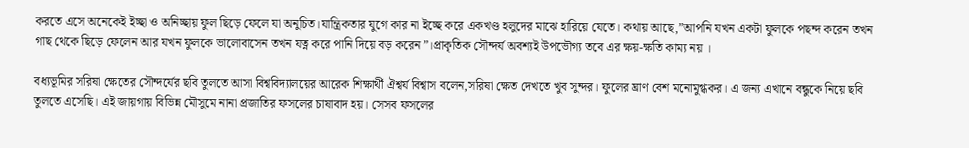করতে এসে অনেকেই ইচ্ছা ও অনিচ্ছায় ফুল ছিড়ে ফেলে যা অনুচিত।যান্ত্রিকতার যুগে কার না ইচ্ছে করে একখণ্ড হলুদের মাঝে হারিয়ে যেতে। কথায় আছে,”আপনি যখন একটা ফুলকে পছন্দ করেন তখন গাছ থেকে ছিড়ে ফেলেন আর যখন ফুলকে ভালোবাসেন তখন যত্ন করে পানি দিয়ে বড় করেন”।প্রাকৃতিক সৌন্দর্য অবশ্যই উপভৌগ্য তবে এর ক্ষয়-ক্ষতি কাম্য নয় ।

বধ্যভূমির সরিষা ক্ষেতের সৌন্দর্যের ছবি তুলতে আসা বিশ্ববিদ্যালয়ের আরেক শিক্ষার্থী ঐশ্বর্য বিশ্বাস বলেন,সরিষা ক্ষেত দেখতে খুব সুন্দর। ফুলের ঘ্রাণ বেশ মনোমুগ্ধকর। এ জন্য এখানে বন্ধুকে নিয়ে ছবি তুলতে এসেছি। এই জায়গায় বিভিন্ন মৌসুমে নানা প্রজাতির ফসলের চাষাবাদ হয়। সেসব ফসলের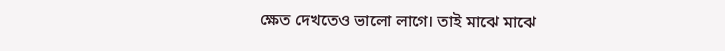ক্ষেত দেখতেও ভালো লাগে। তাই মাঝে মাঝে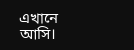এখানে আসি।